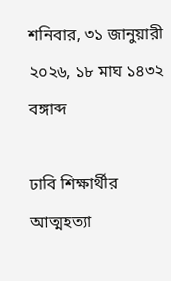শনিবার, ৩১ জানুয়ারী ২০২৬, ১৮ মাঘ ১৪৩২ বঙ্গাব্দ

ঢাবি শিক্ষার্থীর আত্মহত্যা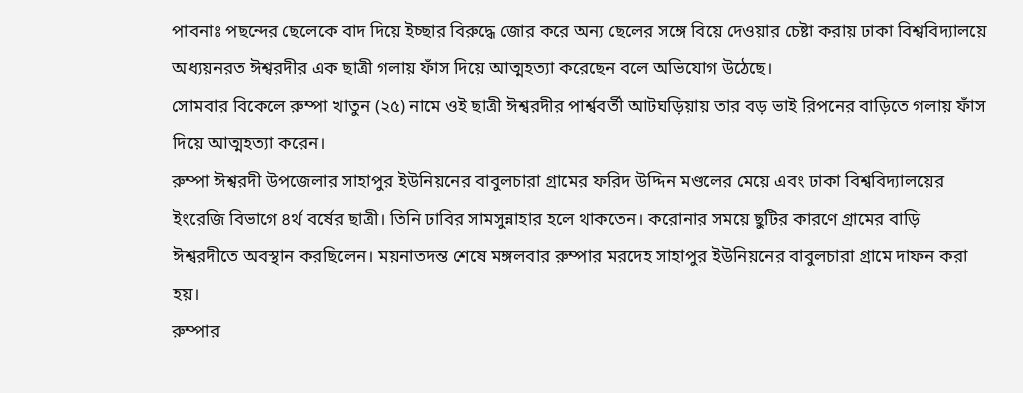পাবনাঃ পছন্দের ছেলেকে বাদ দিয়ে ইচ্ছার বিরুদ্ধে জোর করে অন্য ছেলের সঙ্গে বিয়ে দেওয়ার চেষ্টা করায় ঢাকা বিশ্ববিদ্যালয়ে অধ্যয়নরত ঈশ্বরদীর এক ছাত্রী গলায় ফাঁস দিয়ে আত্মহত্যা করেছেন বলে অভিযোগ উঠেছে।
সোমবার বিকেলে রুম্পা খাতুন (২৫) নামে ওই ছাত্রী ঈশ্বরদীর পার্শ্ববর্তী আটঘড়িয়ায় তার বড় ভাই রিপনের বাড়িতে গলায় ফাঁস দিয়ে আত্মহত্যা করেন।
রুম্পা ঈশ্বরদী উপজেলার সাহাপুর ইউনিয়নের বাবুলচারা গ্রামের ফরিদ উদ্দিন মণ্ডলের মেয়ে এবং ঢাকা বিশ্ববিদ্যালয়ের ইংরেজি বিভাগে ৪র্থ বর্ষের ছাত্রী। তিনি ঢাবির সামসুন্নাহার হলে থাকতেন। করোনার সময়ে ছুটির কারণে গ্রামের বাড়ি ঈশ্বরদীতে অবস্থান করছিলেন। ময়নাতদন্ত শেষে মঙ্গলবার রুম্পার মরদেহ সাহাপুর ইউনিয়নের বাবুলচারা গ্রামে দাফন করা হয়।
রুম্পার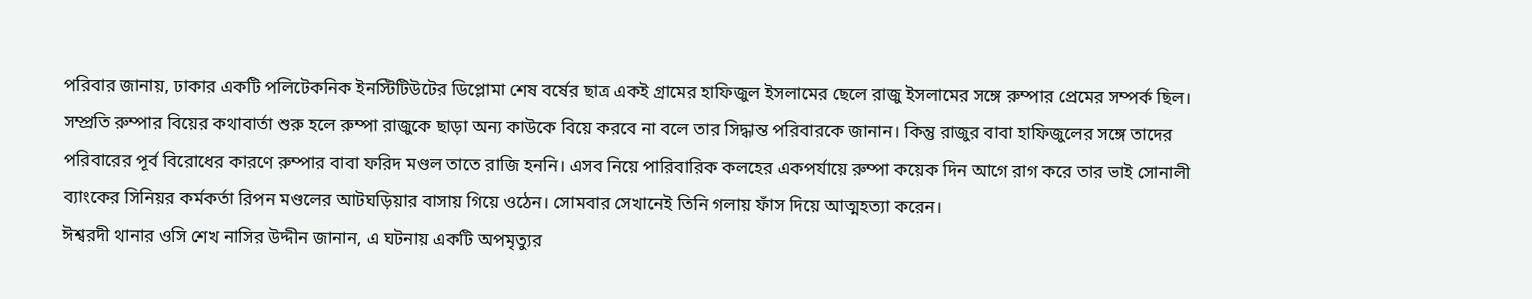পরিবার জানায়, ঢাকার একটি পলিটেকনিক ইনস্টিটিউটের ডিপ্লোমা শেষ বর্ষের ছাত্র একই গ্রামের হাফিজুল ইসলামের ছেলে রাজু ইসলামের সঙ্গে রুম্পার প্রেমের সম্পর্ক ছিল। সম্প্রতি রুম্পার বিয়ের কথাবার্তা শুরু হলে রুম্পা রাজুকে ছাড়া অন্য কাউকে বিয়ে করবে না বলে তার সিদ্ধান্ত পরিবারকে জানান। কিন্তু রাজুর বাবা হাফিজুলের সঙ্গে তাদের পরিবারের পূর্ব বিরোধের কারণে রুম্পার বাবা ফরিদ মণ্ডল তাতে রাজি হননি। এসব নিয়ে পারিবারিক কলহের একপর্যায়ে রুম্পা কয়েক দিন আগে রাগ করে তার ভাই সোনালী ব্যাংকের সিনিয়র কর্মকর্তা রিপন মণ্ডলের আটঘড়িয়ার বাসায় গিয়ে ওঠেন। সোমবার সেখানেই তিনি গলায় ফাঁস দিয়ে আত্মহত্যা করেন।
ঈশ্বরদী থানার ওসি শেখ নাসির উদ্দীন জানান, এ ঘটনায় একটি অপমৃত্যুর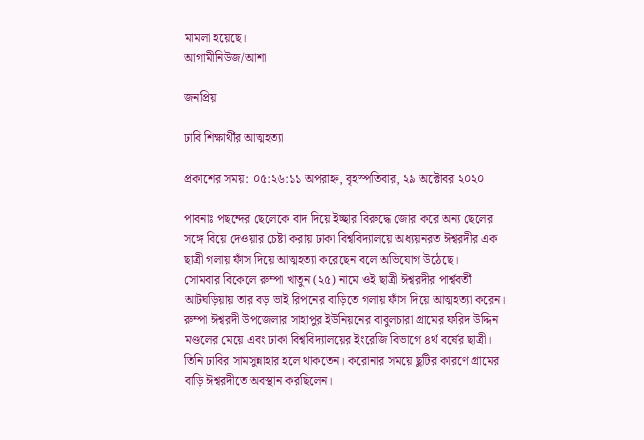মামলা হয়েছে।
আগামীনিউজ/আশা

জনপ্রিয়

ঢাবি শিক্ষার্থীর আত্মহত্যা

প্রকাশের সময়: ০৫:২৬:১১ অপরাহ্ন, বৃহস্পতিবার, ২৯ অক্টোবর ২০২০

পাবনাঃ পছন্দের ছেলেকে বাদ দিয়ে ইচ্ছার বিরুদ্ধে জোর করে অন্য ছেলের সঙ্গে বিয়ে দেওয়ার চেষ্টা করায় ঢাকা বিশ্ববিদ্যালয়ে অধ্যয়নরত ঈশ্বরদীর এক ছাত্রী গলায় ফাঁস দিয়ে আত্মহত্যা করেছেন বলে অভিযোগ উঠেছে।
সোমবার বিকেলে রুম্পা খাতুন (২৫) নামে ওই ছাত্রী ঈশ্বরদীর পার্শ্ববর্তী আটঘড়িয়ায় তার বড় ভাই রিপনের বাড়িতে গলায় ফাঁস দিয়ে আত্মহত্যা করেন।
রুম্পা ঈশ্বরদী উপজেলার সাহাপুর ইউনিয়নের বাবুলচারা গ্রামের ফরিদ উদ্দিন মণ্ডলের মেয়ে এবং ঢাকা বিশ্ববিদ্যালয়ের ইংরেজি বিভাগে ৪র্থ বর্ষের ছাত্রী। তিনি ঢাবির সামসুন্নাহার হলে থাকতেন। করোনার সময়ে ছুটির কারণে গ্রামের বাড়ি ঈশ্বরদীতে অবস্থান করছিলেন।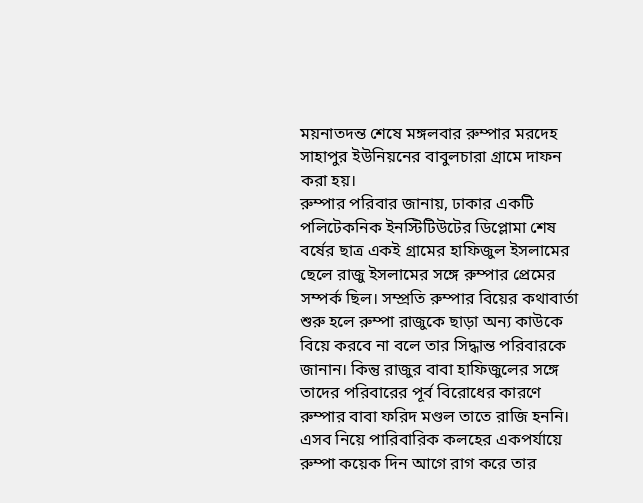ময়নাতদন্ত শেষে মঙ্গলবার রুম্পার মরদেহ সাহাপুর ইউনিয়নের বাবুলচারা গ্রামে দাফন করা হয়।
রুম্পার পরিবার জানায়, ঢাকার একটি পলিটেকনিক ইনস্টিটিউটের ডিপ্লোমা শেষ বর্ষের ছাত্র একই গ্রামের হাফিজুল ইসলামের ছেলে রাজু ইসলামের সঙ্গে রুম্পার প্রেমের সম্পর্ক ছিল। সম্প্রতি রুম্পার বিয়ের কথাবার্তা শুরু হলে রুম্পা রাজুকে ছাড়া অন্য কাউকে বিয়ে করবে না বলে তার সিদ্ধান্ত পরিবারকে জানান। কিন্তু রাজুর বাবা হাফিজুলের সঙ্গে তাদের পরিবারের পূর্ব বিরোধের কারণে রুম্পার বাবা ফরিদ মণ্ডল তাতে রাজি হননি। এসব নিয়ে পারিবারিক কলহের একপর্যায়ে রুম্পা কয়েক দিন আগে রাগ করে তার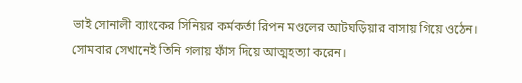ভাই সোনালী ব্যাংকের সিনিয়র কর্মকর্তা রিপন মণ্ডলের আটঘড়িয়ার বাসায় গিয়ে ওঠেন। সোমবার সেখানেই তিনি গলায় ফাঁস দিয়ে আত্মহত্যা করেন।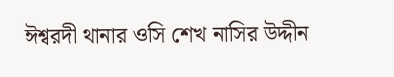ঈশ্বরদী থানার ওসি শেখ নাসির উদ্দীন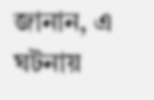জানান, এ ঘটনায়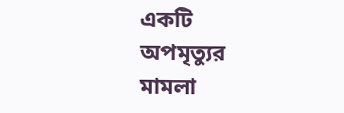একটি অপমৃত্যুর মামলা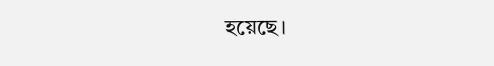হয়েছে।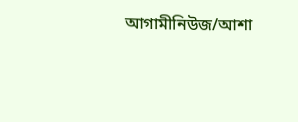আগামীনিউজ/আশা